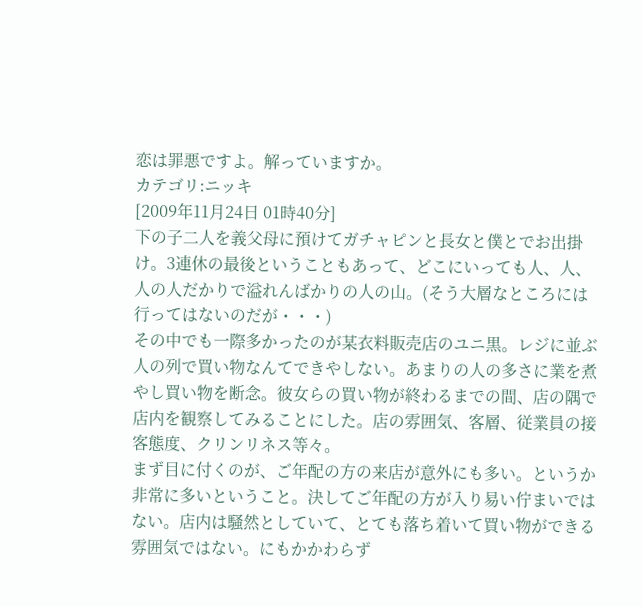恋は罪悪ですよ。解っていますか。
カテゴリ:ニッキ
[2009年11月24日 01時40分]
下の子二人を義父母に預けてガチャピンと長女と僕とでお出掛け。3連休の最後ということもあって、どこにいっても人、人、人の人だかりで溢れんばかりの人の山。(そう大層なところには行ってはないのだが・・・)
その中でも一際多かったのが某衣料販売店のユニ黒。レジに並ぶ人の列で買い物なんてできやしない。あまりの人の多さに業を煮やし買い物を断念。彼女らの買い物が終わるまでの間、店の隅で店内を観察してみることにした。店の雰囲気、客層、従業員の接客態度、クリンリネス等々。
まず目に付くのが、ご年配の方の来店が意外にも多い。というか非常に多いということ。決してご年配の方が入り易い佇まいではない。店内は騒然としていて、とても落ち着いて買い物ができる雰囲気ではない。にもかかわらず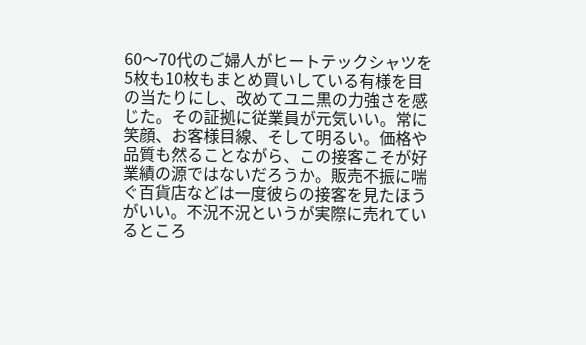60〜70代のご婦人がヒートテックシャツを5枚も10枚もまとめ買いしている有様を目の当たりにし、改めてユニ黒の力強さを感じた。その証拠に従業員が元気いい。常に笑顔、お客様目線、そして明るい。価格や品質も然ることながら、この接客こそが好業績の源ではないだろうか。販売不振に喘ぐ百貨店などは一度彼らの接客を見たほうがいい。不況不況というが実際に売れているところ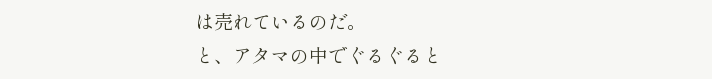は売れているのだ。
と、アタマの中でぐるぐると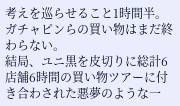考えを巡らせること1時間半。ガチャピンらの買い物はまだ終わらない。
結局、ユニ黒を皮切りに総計6店舗6時間の買い物ツアーに付き合わされた悪夢のような一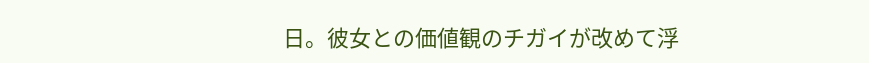日。彼女との価値観のチガイが改めて浮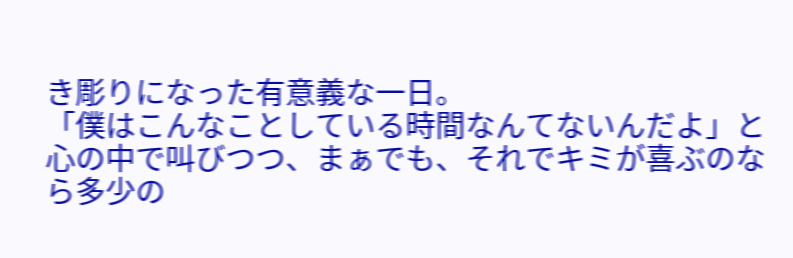き彫りになった有意義な一日。
「僕はこんなことしている時間なんてないんだよ」と心の中で叫びつつ、まぁでも、それでキミが喜ぶのなら多少の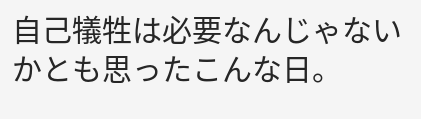自己犠牲は必要なんじゃないかとも思ったこんな日。